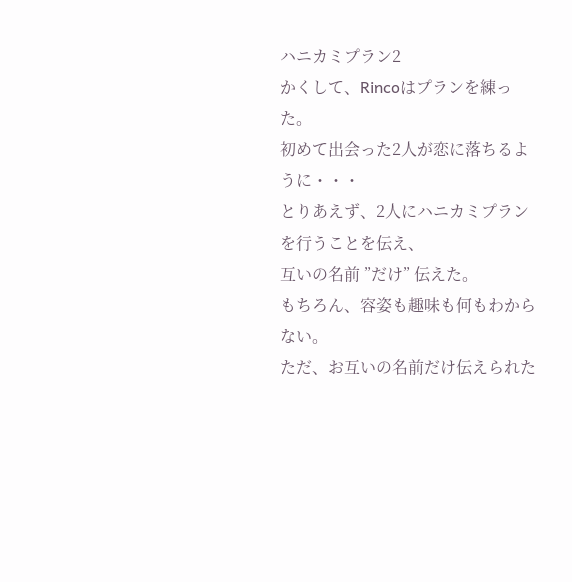ハニカミプラン2
かくして、Rincoはプランを練った。
初めて出会った2人が恋に落ちるように・・・
とりあえず、2人にハニカミプランを行うことを伝え、
互いの名前 ”だけ” 伝えた。
もちろん、容姿も趣味も何もわからない。
ただ、お互いの名前だけ伝えられた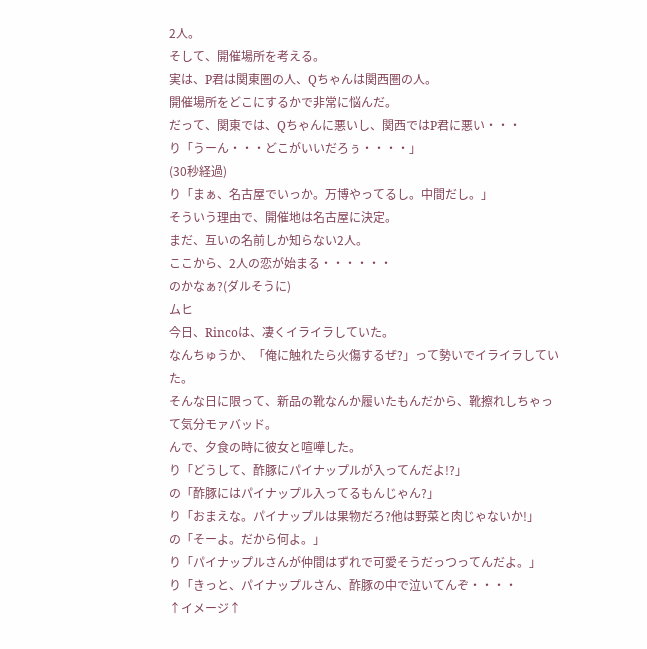2人。
そして、開催場所を考える。
実は、P君は関東圏の人、Qちゃんは関西圏の人。
開催場所をどこにするかで非常に悩んだ。
だって、関東では、Qちゃんに悪いし、関西ではP君に悪い・・・
り「うーん・・・どこがいいだろぅ・・・・」
(30秒経過)
り「まぁ、名古屋でいっか。万博やってるし。中間だし。」
そういう理由で、開催地は名古屋に決定。
まだ、互いの名前しか知らない2人。
ここから、2人の恋が始まる・・・・・・
のかなぁ?(ダルそうに)
ムヒ
今日、Rincoは、凄くイライラしていた。
なんちゅうか、「俺に触れたら火傷するぜ?」って勢いでイライラしていた。
そんな日に限って、新品の靴なんか履いたもんだから、靴擦れしちゃって気分モァバッド。
んで、夕食の時に彼女と喧嘩した。
り「どうして、酢豚にパイナップルが入ってんだよ!?」
の「酢豚にはパイナップル入ってるもんじゃん?」
り「おまえな。パイナップルは果物だろ?他は野菜と肉じゃないか!」
の「そーよ。だから何よ。」
り「パイナップルさんが仲間はずれで可愛そうだっつってんだよ。」
り「きっと、パイナップルさん、酢豚の中で泣いてんぞ・・・・
↑イメージ↑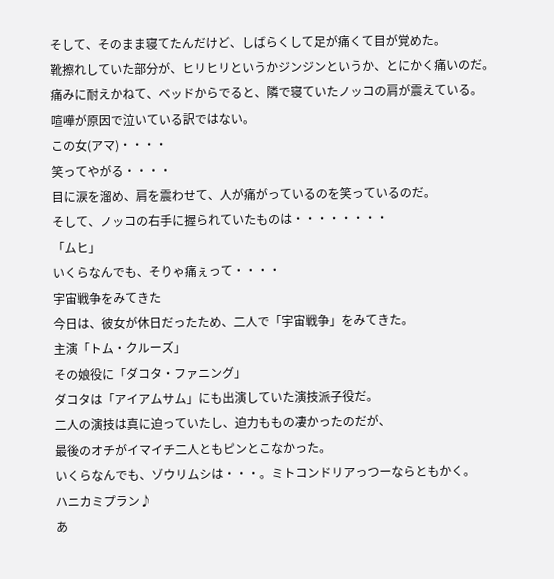そして、そのまま寝てたんだけど、しばらくして足が痛くて目が覚めた。
靴擦れしていた部分が、ヒリヒリというかジンジンというか、とにかく痛いのだ。
痛みに耐えかねて、ベッドからでると、隣で寝ていたノッコの肩が震えている。
喧嘩が原因で泣いている訳ではない。
この女(アマ)・・・・
笑ってやがる・・・・
目に涙を溜め、肩を震わせて、人が痛がっているのを笑っているのだ。
そして、ノッコの右手に握られていたものは・・・・・・・・
「ムヒ」
いくらなんでも、そりゃ痛ぇって・・・・
宇宙戦争をみてきた
今日は、彼女が休日だったため、二人で「宇宙戦争」をみてきた。
主演「トム・クルーズ」
その娘役に「ダコタ・ファニング」
ダコタは「アイアムサム」にも出演していた演技派子役だ。
二人の演技は真に迫っていたし、迫力ももの凄かったのだが、
最後のオチがイマイチ二人ともピンとこなかった。
いくらなんでも、ゾウリムシは・・・。ミトコンドリアっつーならともかく。
ハニカミプラン♪
あ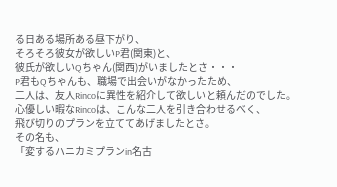る日ある場所ある昼下がり、
そろそろ彼女が欲しいP君(関東)と、
彼氏が欲しいQちゃん(関西)がいましたとさ・・・
P君もQちゃんも、職場で出会いがなかったため、
二人は、友人Rincoに異性を紹介して欲しいと頼んだのでした。
心優しい暇なRincoは、こんな二人を引き合わせるべく、
飛び切りのプランを立ててあげましたとさ。
その名も、
「変するハニカミプランin名古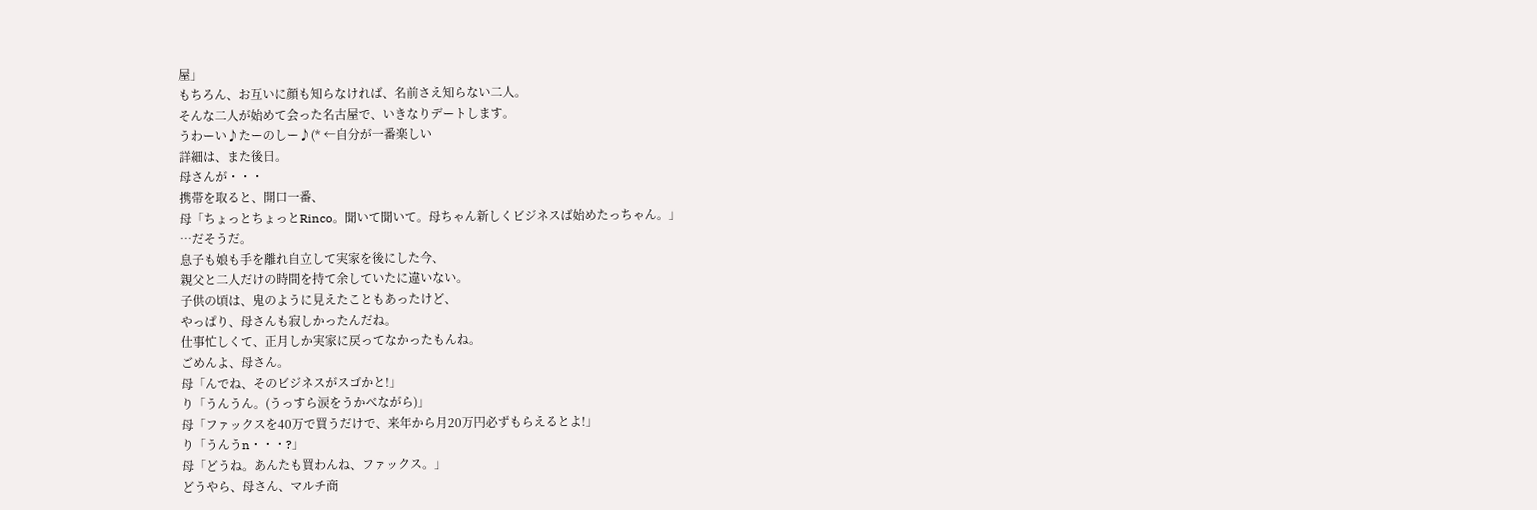屋」
もちろん、お互いに顔も知らなければ、名前さえ知らない二人。
そんな二人が始めて会った名古屋で、いきなりデートします。
うわーい♪たーのしー♪(* ←自分が一番楽しい
詳細は、また後日。
母さんが・・・
携帯を取ると、開口一番、
母「ちょっとちょっとRinco。聞いて聞いて。母ちゃん新しくビジネスば始めたっちゃん。」
…だそうだ。
息子も娘も手を離れ自立して実家を後にした今、
親父と二人だけの時間を持て余していたに違いない。
子供の頃は、鬼のように見えたこともあったけど、
やっぱり、母さんも寂しかったんだね。
仕事忙しくて、正月しか実家に戻ってなかったもんね。
ごめんよ、母さん。
母「んでね、そのビジネスがスゴかと!」
り「うんうん。(うっすら涙をうかべながら)」
母「ファックスを40万で買うだけで、来年から月20万円必ずもらえるとよ!」
り「うんうn・・・?」
母「どうね。あんたも買わんね、ファックス。」
どうやら、母さん、マルチ商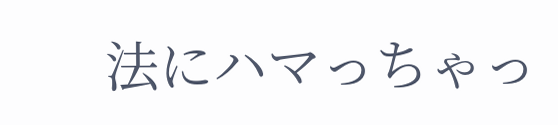法にハマっちゃっ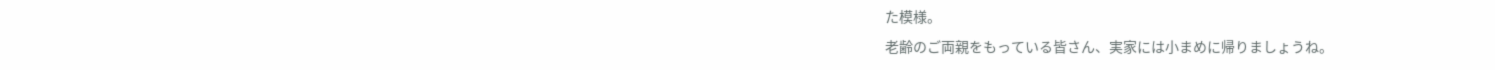た模様。
老齢のご両親をもっている皆さん、実家には小まめに帰りましょうね。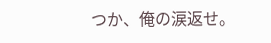つか、俺の涙返せ。